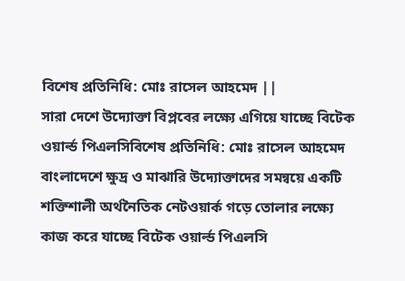বিশেষ প্রতিনিধি: মোঃ রাসেল আহমেদ ||
সারা দেশে উদ্যোক্তা বিপ্লবের লক্ষ্যে এগিয়ে যাচ্ছে বিটেক ওয়ার্ল্ড পিএলসিবিশেষ প্রতিনিধি: মোঃ রাসেল আহমেদ বাংলাদেশে ক্ষুদ্র ও মাঝারি উদ্যোক্তাদের সমন্বয়ে একটি শক্তিশালী অর্থনৈতিক নেটওয়ার্ক গড়ে তোলার লক্ষ্যে কাজ করে যাচ্ছে বিটেক ওয়ার্ল্ড পিএলসি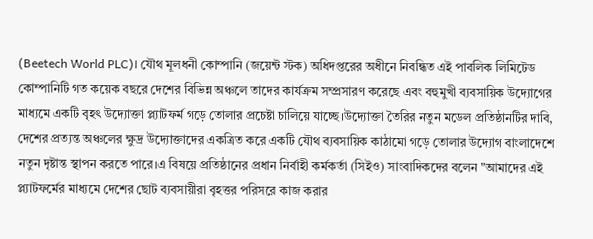(Beetech World PLC)। যৌথ মূলধনী কোম্পানি (জয়েন্ট স্টক) অধিদপ্তরের অধীনে নিবন্ধিত এই পাবলিক লিমিটেড কোম্পানিটি গত কয়েক বছরে দেশের বিভিন্ন অঞ্চলে তাদের কার্যক্রম সম্প্রসারণ করেছে এবং বহুমুখী ব্যবসায়িক উদ্যোগের মাধ্যমে একটি বৃহৎ উদ্যোক্তা প্ল্যাটফর্ম গড়ে তোলার প্রচেষ্টা চালিয়ে যাচ্ছে।উদ্যোক্তা তৈরির নতুন মডেল প্রতিষ্ঠানটির দাবি, দেশের প্রত্যন্ত অঞ্চলের ক্ষুদ্র উদ্যোক্তাদের একত্রিত করে একটি যৌথ ব্যবসায়িক কাঠামো গড়ে তোলার উদ্যোগ বাংলাদেশে নতুন দৃষ্টান্ত স্থাপন করতে পারে।এ বিষয়ে প্রতিষ্ঠানের প্রধান নির্বাহী কর্মকর্তা (সিইও) সাংবাদিকদের বলেন "আমাদের এই প্ল্যাটফর্মের মাধ্যমে দেশের ছোট ব্যবসায়ীরা বৃহত্তর পরিসরে কাজ করার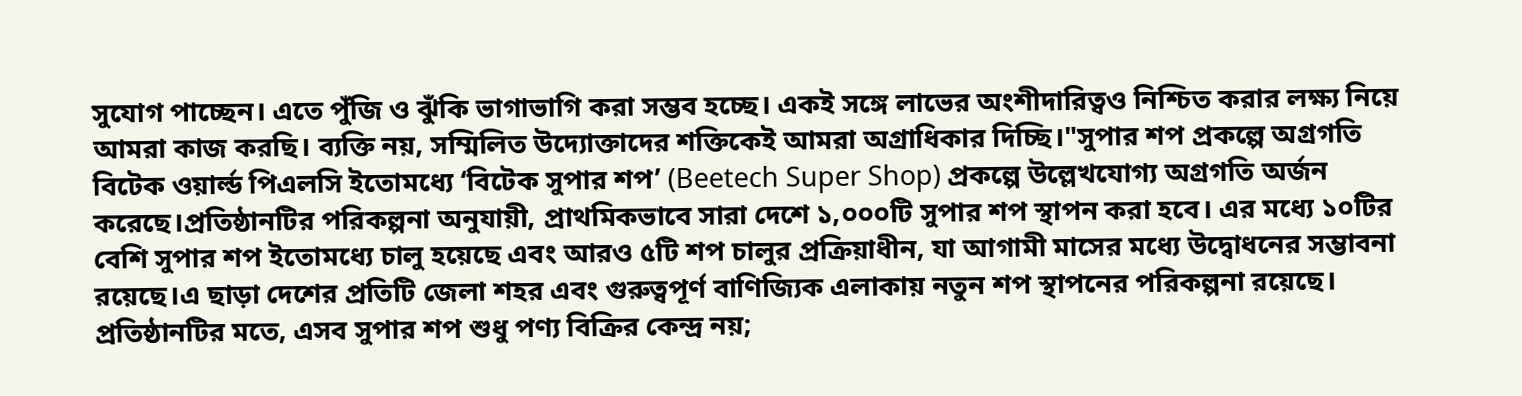সুযোগ পাচ্ছেন। এতে পুঁজি ও ঝুঁকি ভাগাভাগি করা সম্ভব হচ্ছে। একই সঙ্গে লাভের অংশীদারিত্বও নিশ্চিত করার লক্ষ্য নিয়ে আমরা কাজ করছি। ব্যক্তি নয়, সম্মিলিত উদ্যোক্তাদের শক্তিকেই আমরা অগ্রাধিকার দিচ্ছি।"সুপার শপ প্রকল্পে অগ্রগতি বিটেক ওয়ার্ল্ড পিএলসি ইতোমধ্যে ‘বিটেক সুপার শপ’ (Beetech Super Shop) প্রকল্পে উল্লেখযোগ্য অগ্রগতি অর্জন করেছে।প্রতিষ্ঠানটির পরিকল্পনা অনুযায়ী, প্রাথমিকভাবে সারা দেশে ১,০০০টি সুপার শপ স্থাপন করা হবে। এর মধ্যে ১০টির বেশি সুপার শপ ইতোমধ্যে চালু হয়েছে এবং আরও ৫টি শপ চালুর প্রক্রিয়াধীন, যা আগামী মাসের মধ্যে উদ্বোধনের সম্ভাবনা রয়েছে।এ ছাড়া দেশের প্রতিটি জেলা শহর এবং গুরুত্বপূর্ণ বাণিজ্যিক এলাকায় নতুন শপ স্থাপনের পরিকল্পনা রয়েছে। প্রতিষ্ঠানটির মতে, এসব সুপার শপ শুধু পণ্য বিক্রির কেন্দ্র নয়;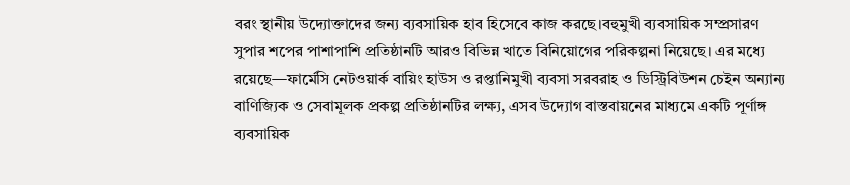বরং স্থানীয় উদ্যোক্তাদের জন্য ব্যবসায়িক হাব হিসেবে কাজ করছে।বহুমুখী ব্যবসায়িক সম্প্রসারণ সুপার শপের পাশাপাশি প্রতিষ্ঠানটি আরও বিভিন্ন খাতে বিনিয়োগের পরিকল্পনা নিয়েছে। এর মধ্যে রয়েছে—ফার্মেসি নেটওয়ার্ক বায়িং হাউস ও রপ্তানিমুখী ব্যবসা সরবরাহ ও ডিস্ট্রিবিউশন চেইন অন্যান্য বাণিজ্যিক ও সেবামূলক প্রকল্প প্রতিষ্ঠানটির লক্ষ্য, এসব উদ্যোগ বাস্তবায়নের মাধ্যমে একটি পূর্ণাঙ্গ ব্যবসায়িক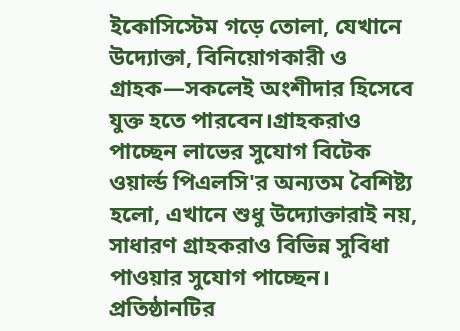ইকোসিস্টেম গড়ে তোলা, যেখানে উদ্যোক্তা, বিনিয়োগকারী ও গ্রাহক—সকলেই অংশীদার হিসেবে যুক্ত হতে পারবেন।গ্রাহকরাও পাচ্ছেন লাভের সুযোগ বিটেক ওয়ার্ল্ড পিএলসি'র অন্যতম বৈশিষ্ট্য হলো, এখানে শুধু উদ্যোক্তারাই নয়, সাধারণ গ্রাহকরাও বিভিন্ন সুবিধা পাওয়ার সুযোগ পাচ্ছেন। প্রতিষ্ঠানটির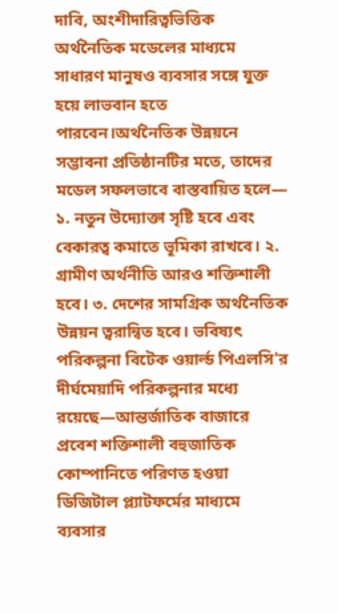দাবি, অংশীদারিত্বভিত্তিক অর্থনৈতিক মডেলের মাধ্যমে সাধারণ মানুষও ব্যবসার সঙ্গে যুক্ত হয়ে লাভবান হতে পারবেন।অর্থনৈতিক উন্নয়নে সম্ভাবনা প্রতিষ্ঠানটির মতে, তাদের মডেল সফলভাবে বাস্তবায়িত হলে— ১. নতুন উদ্যোক্তা সৃষ্টি হবে এবং বেকারত্ব কমাতে ভূমিকা রাখবে। ২. গ্রামীণ অর্থনীতি আরও শক্তিশালী হবে। ৩. দেশের সামগ্রিক অর্থনৈতিক উন্নয়ন ত্বরান্বিত হবে। ভবিষ্যৎ পরিকল্পনা বিটেক ওয়ার্ল্ড পিএলসি'র দীর্ঘমেয়াদি পরিকল্পনার মধ্যে রয়েছে—আন্তর্জাতিক বাজারে প্রবেশ শক্তিশালী বহুজাতিক কোম্পানিতে পরিণত হওয়া ডিজিটাল প্ল্যাটফর্মের মাধ্যমে ব্যবসার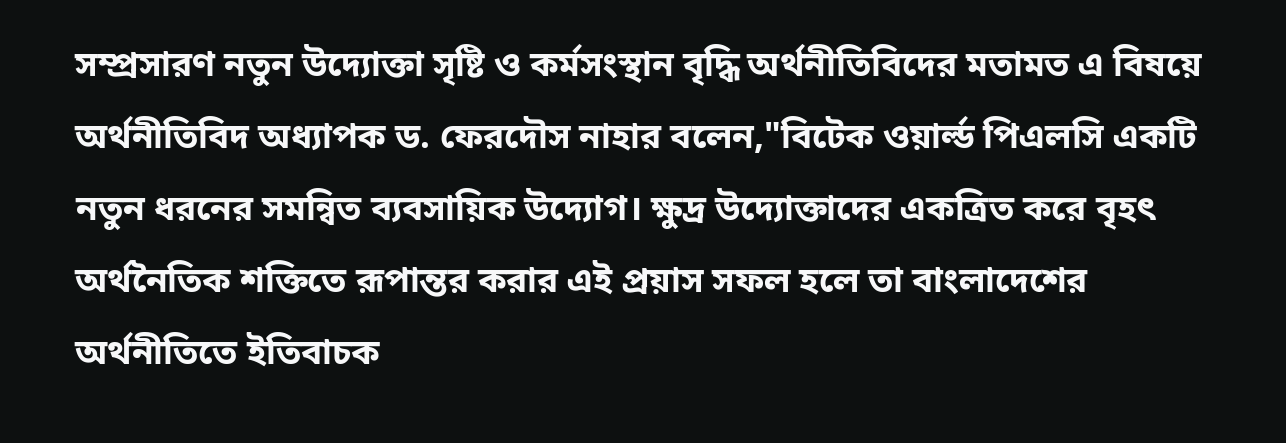সম্প্রসারণ নতুন উদ্যোক্তা সৃষ্টি ও কর্মসংস্থান বৃদ্ধি অর্থনীতিবিদের মতামত এ বিষয়ে অর্থনীতিবিদ অধ্যাপক ড. ফেরদৌস নাহার বলেন,"বিটেক ওয়ার্ল্ড পিএলসি একটি নতুন ধরনের সমন্বিত ব্যবসায়িক উদ্যোগ। ক্ষুদ্র উদ্যোক্তাদের একত্রিত করে বৃহৎ অর্থনৈতিক শক্তিতে রূপান্তর করার এই প্রয়াস সফল হলে তা বাংলাদেশের অর্থনীতিতে ইতিবাচক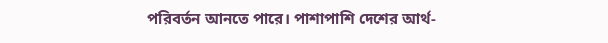পরিবর্তন আনতে পারে। পাশাপাশি দেশের আর্থ-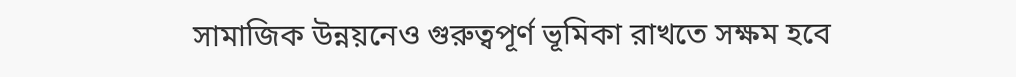সামাজিক উন্নয়নেও গুরুত্বপূর্ণ ভূমিকা রাখতে সক্ষম হবে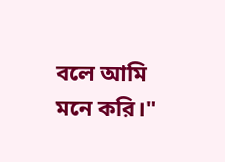বলে আমি মনে করি।"